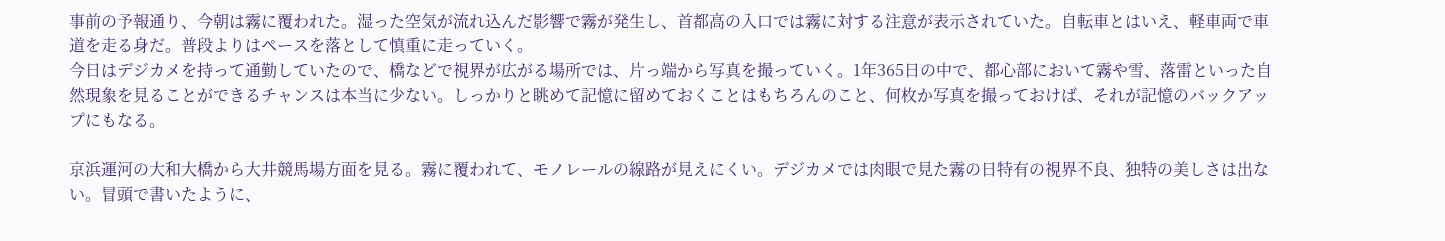事前の予報通り、今朝は霧に覆われた。湿った空気が流れ込んだ影響で霧が発生し、首都高の入口では霧に対する注意が表示されていた。自転車とはいえ、軽車両で車道を走る身だ。普段よりはペースを落として慎重に走っていく。
今日はデジカメを持って通勤していたので、橋などで視界が広がる場所では、片っ端から写真を撮っていく。1年365日の中で、都心部において霧や雪、落雷といった自然現象を見ることができるチャンスは本当に少ない。しっかりと眺めて記憶に留めておくことはもちろんのこと、何枚か写真を撮っておけば、それが記憶のバックアップにもなる。

京浜運河の大和大橋から大井競馬場方面を見る。霧に覆われて、モノレールの線路が見えにくい。デジカメでは肉眼で見た霧の日特有の視界不良、独特の美しさは出ない。冒頭で書いたように、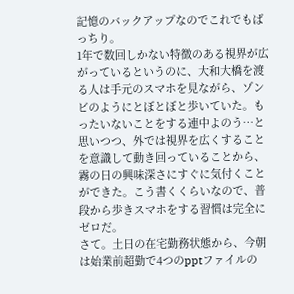記憶のバックアップなのでこれでもばっちり。
1年で数回しかない特徴のある視界が広がっているというのに、大和大橋を渡る人は手元のスマホを見ながら、ゾンビのようにとぼとぼと歩いていた。もったいないことをする連中よのう…と思いつつ、外では視界を広くすることを意識して動き回っていることから、霧の日の興味深さにすぐに気付くことができた。こう書くくらいなので、普段から歩きスマホをする習慣は完全にゼロだ。
さて。土日の在宅勤務状態から、今朝は始業前超勤で4つのpptファイルの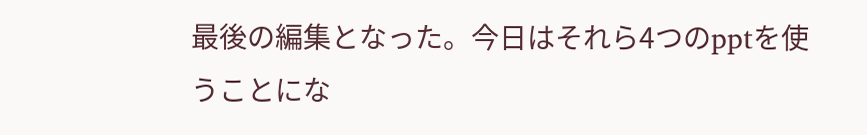最後の編集となった。今日はそれら4つのpptを使うことにな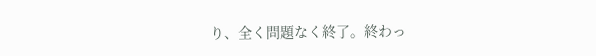り、全く問題なく終了。終わっ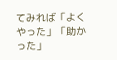てみれば「よくやった」「助かった」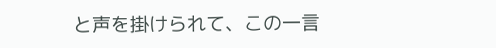と声を掛けられて、この一言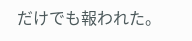だけでも報われた。